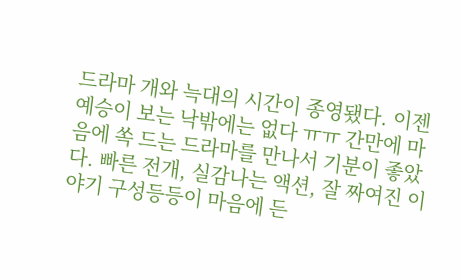드라마 개와 늑대의 시간이 종영됐다. 이젠 예승이 보는 낙밖에는 없다 ㅠㅠ 간만에 마음에 쏙 드는 드라마를 만나서 기분이 좋았다. 빠른 전개, 실감나는 액션, 잘 짜여진 이야기 구성등등이 마음에 든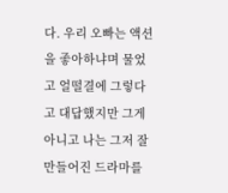다. 우리 오빠는 액션을 좋아하냐며 물었고 얼떨결에 그렇다고 대답했지만 그게 아니고 나는 그저 잘 만들어진 드라마를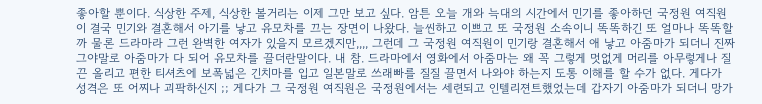좋아할 뿐이다. 식상한 주제, 식상한 볼거리는 이제 그만 보고 싶다. 암튼 오늘 개와 늑대의 시간에서 민기를 좋아하던 국정원 여직원이 결국 민기와 결혼해서 아기를 낳고 유모차를 끄는 장면이 나왔다. 늘씬하고 이쁘고 또 국정원 소속이니 똑똑하긴 또 얼마나 똑똑할까 물론 드라마라 그런 완벽한 여자가 있을지 모르겠지만,,,, 그런데 그 국정원 여직원이 민기랑 결혼해서 애 낳고 아줌마가 되더니 진짜 그야말로 아줌마가 다 되어 유모차를 끌더란말이다. 내 참. 드라마에서 영화에서 아줌마는 왜 꼭 그렇게 멋없게 머리를 아무렇게나 질끈 올리고 편한 티셔츠에 보폭넓은 긴치마를 입고 일본말로 쓰래빠를 질질 끌면서 나와야 하는지 도통 이해를 할 수가 없다. 게다가 성격은 또 어찌나 괴팍하신지 ;; 게다가 그 국정원 여직원은 국정원에서는 세련되고 인텔리젼트했었는데 갑자기 아줌마가 되더니 망가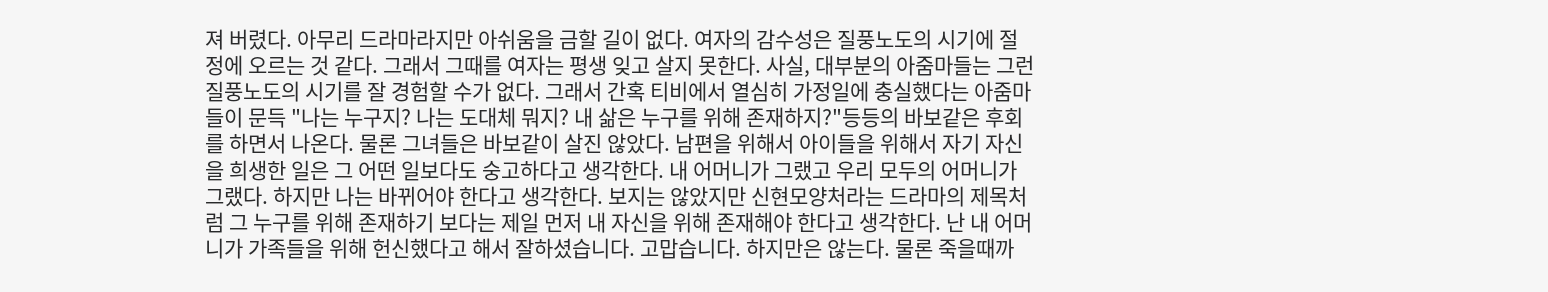져 버렸다. 아무리 드라마라지만 아쉬움을 금할 길이 없다. 여자의 감수성은 질풍노도의 시기에 절정에 오르는 것 같다. 그래서 그때를 여자는 평생 잊고 살지 못한다. 사실, 대부분의 아줌마들는 그런 질풍노도의 시기를 잘 경험할 수가 없다. 그래서 간혹 티비에서 열심히 가정일에 충실했다는 아줌마들이 문득 "나는 누구지? 나는 도대체 뭐지? 내 삶은 누구를 위해 존재하지?"등등의 바보같은 후회를 하면서 나온다. 물론 그녀들은 바보같이 살진 않았다. 남편을 위해서 아이들을 위해서 자기 자신을 희생한 일은 그 어떤 일보다도 숭고하다고 생각한다. 내 어머니가 그랬고 우리 모두의 어머니가 그랬다. 하지만 나는 바뀌어야 한다고 생각한다. 보지는 않았지만 신현모양처라는 드라마의 제목처럼 그 누구를 위해 존재하기 보다는 제일 먼저 내 자신을 위해 존재해야 한다고 생각한다. 난 내 어머니가 가족들을 위해 헌신했다고 해서 잘하셨습니다. 고맙습니다. 하지만은 않는다. 물론 죽을때까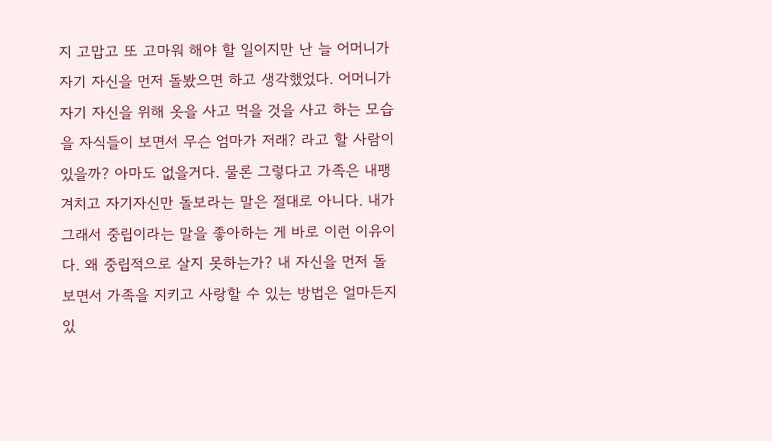지 고맙고 또 고마워 해야 할 일이지만 난 늘 어머니가 자기 자신을 먼저 돌봤으면 하고 생각했었다. 어머니가 자기 자신을 위해 옷을 사고 먹을 것을 사고 하는 모습을 자식들이 보면서 무슨 엄마가 저래? 라고 할 사람이 있을까? 아마도 없을거다. 물론 그렇다고 가족은 내팽겨치고 자기자신만 돌보라는 말은 절대로 아니다. 내가 그래서 중립이라는 말을 좋아하는 게 바로 이런 이유이다. 왜 중립적으로 살지 못하는가? 내 자신을 먼저 돌보면서 가족을 지키고 사랑할 수 있는 방법은 얼마든지 있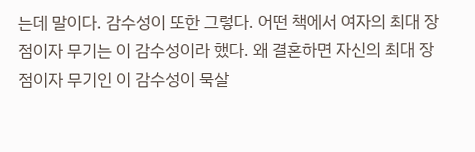는데 말이다. 감수성이 또한 그렇다. 어떤 책에서 여자의 최대 장점이자 무기는 이 감수성이라 했다. 왜 결혼하면 자신의 최대 장점이자 무기인 이 감수성이 묵살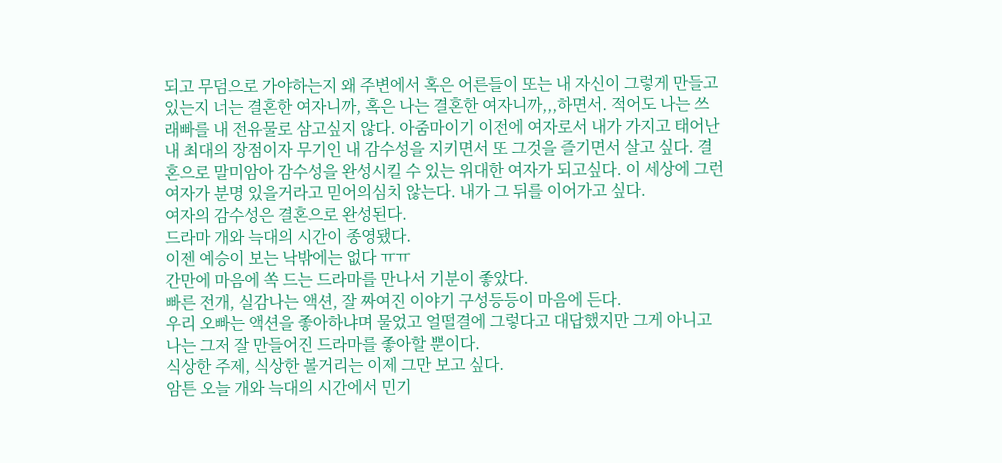되고 무덤으로 가야하는지 왜 주변에서 혹은 어른들이 또는 내 자신이 그렇게 만들고 있는지 너는 결혼한 여자니까, 혹은 나는 결혼한 여자니까,,,하면서. 적어도 나는 쓰래빠를 내 전유물로 삼고싶지 않다. 아줌마이기 이전에 여자로서 내가 가지고 태어난 내 최대의 장점이자 무기인 내 감수성을 지키면서 또 그것을 즐기면서 살고 싶다. 결혼으로 말미암아 감수성을 완성시킬 수 있는 위대한 여자가 되고싶다. 이 세상에 그런 여자가 분명 있을거라고 믿어의심치 않는다. 내가 그 뒤를 이어가고 싶다.
여자의 감수성은 결혼으로 완성된다.
드라마 개와 늑대의 시간이 종영됐다.
이젠 예승이 보는 낙밖에는 없다 ㅠㅠ
간만에 마음에 쏙 드는 드라마를 만나서 기분이 좋았다.
빠른 전개, 실감나는 액션, 잘 짜여진 이야기 구성등등이 마음에 든다.
우리 오빠는 액션을 좋아하냐며 물었고 얼떨결에 그렇다고 대답했지만 그게 아니고 나는 그저 잘 만들어진 드라마를 좋아할 뿐이다.
식상한 주제, 식상한 볼거리는 이제 그만 보고 싶다.
암튼 오늘 개와 늑대의 시간에서 민기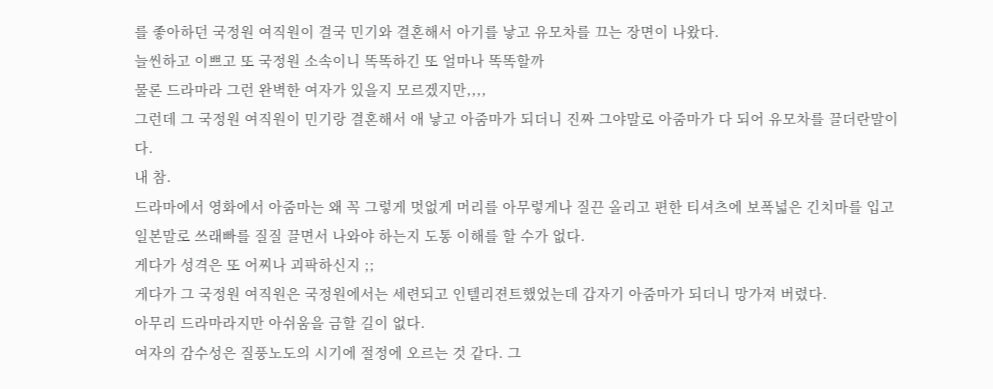를 좋아하던 국정원 여직원이 결국 민기와 결혼해서 아기를 낳고 유모차를 끄는 장면이 나왔다.
늘씬하고 이쁘고 또 국정원 소속이니 똑똑하긴 또 얼마나 똑똑할까
물론 드라마라 그런 완벽한 여자가 있을지 모르겠지만,,,,
그런데 그 국정원 여직원이 민기랑 결혼해서 애 낳고 아줌마가 되더니 진짜 그야말로 아줌마가 다 되어 유모차를 끌더란말이다.
내 참.
드라마에서 영화에서 아줌마는 왜 꼭 그렇게 멋없게 머리를 아무렇게나 질끈 올리고 편한 티셔츠에 보폭넓은 긴치마를 입고 일본말로 쓰래빠를 질질 끌면서 나와야 하는지 도통 이해를 할 수가 없다.
게다가 성격은 또 어찌나 괴팍하신지 ;;
게다가 그 국정원 여직원은 국정원에서는 세련되고 인텔리젼트했었는데 갑자기 아줌마가 되더니 망가져 버렸다.
아무리 드라마라지만 아쉬움을 금할 길이 없다.
여자의 감수성은 질풍노도의 시기에 절정에 오르는 것 같다. 그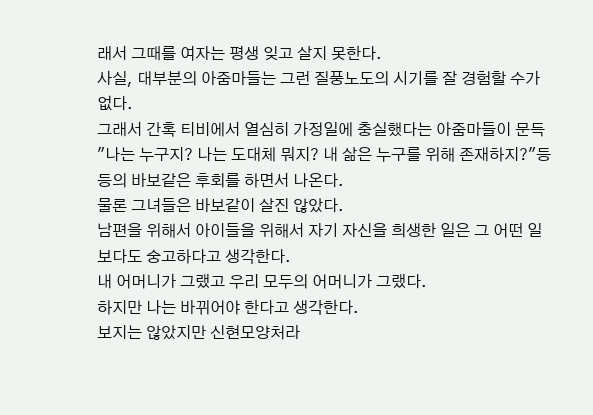래서 그때를 여자는 평생 잊고 살지 못한다.
사실, 대부분의 아줌마들는 그런 질풍노도의 시기를 잘 경험할 수가 없다.
그래서 간혹 티비에서 열심히 가정일에 충실했다는 아줌마들이 문득 "나는 누구지? 나는 도대체 뭐지? 내 삶은 누구를 위해 존재하지?"등등의 바보같은 후회를 하면서 나온다.
물론 그녀들은 바보같이 살진 않았다.
남편을 위해서 아이들을 위해서 자기 자신을 희생한 일은 그 어떤 일보다도 숭고하다고 생각한다.
내 어머니가 그랬고 우리 모두의 어머니가 그랬다.
하지만 나는 바뀌어야 한다고 생각한다.
보지는 않았지만 신현모양처라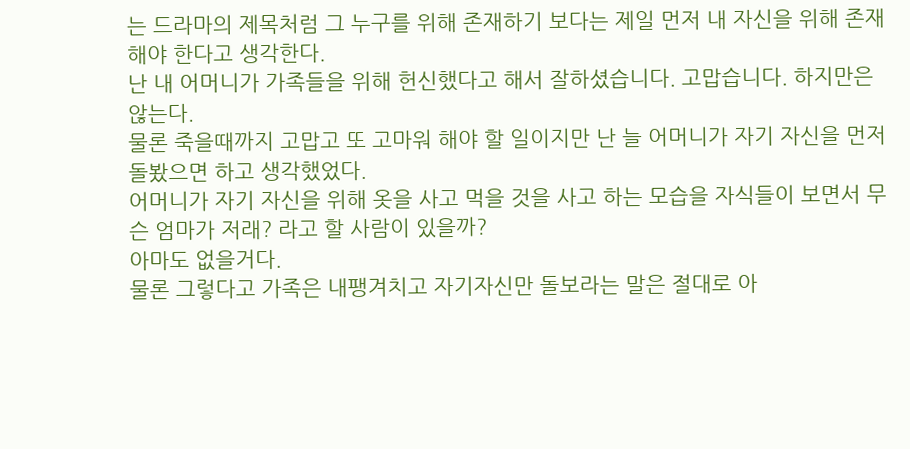는 드라마의 제목처럼 그 누구를 위해 존재하기 보다는 제일 먼저 내 자신을 위해 존재해야 한다고 생각한다.
난 내 어머니가 가족들을 위해 헌신했다고 해서 잘하셨습니다. 고맙습니다. 하지만은 않는다.
물론 죽을때까지 고맙고 또 고마워 해야 할 일이지만 난 늘 어머니가 자기 자신을 먼저 돌봤으면 하고 생각했었다.
어머니가 자기 자신을 위해 옷을 사고 먹을 것을 사고 하는 모습을 자식들이 보면서 무슨 엄마가 저래? 라고 할 사람이 있을까?
아마도 없을거다.
물론 그렇다고 가족은 내팽겨치고 자기자신만 돌보라는 말은 절대로 아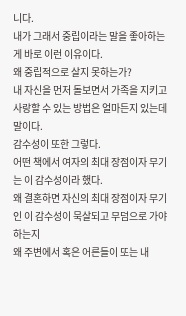니다.
내가 그래서 중립이라는 말을 좋아하는 게 바로 이런 이유이다.
왜 중립적으로 살지 못하는가?
내 자신을 먼저 돌보면서 가족을 지키고 사랑할 수 있는 방법은 얼마든지 있는데 말이다.
감수성이 또한 그렇다.
어떤 책에서 여자의 최대 장점이자 무기는 이 감수성이라 했다.
왜 결혼하면 자신의 최대 장점이자 무기인 이 감수성이 묵살되고 무덤으로 가야하는지
왜 주변에서 혹은 어른들이 또는 내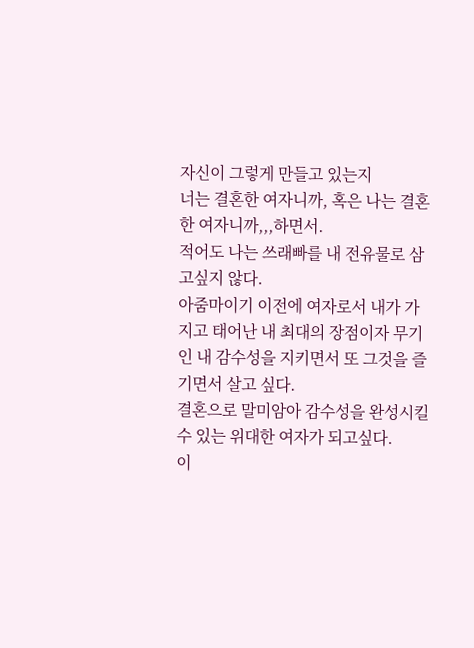자신이 그렇게 만들고 있는지
너는 결혼한 여자니까, 혹은 나는 결혼한 여자니까,,,하면서.
적어도 나는 쓰래빠를 내 전유물로 삼고싶지 않다.
아줌마이기 이전에 여자로서 내가 가지고 태어난 내 최대의 장점이자 무기인 내 감수성을 지키면서 또 그것을 즐기면서 살고 싶다.
결혼으로 말미암아 감수성을 완성시킬 수 있는 위대한 여자가 되고싶다.
이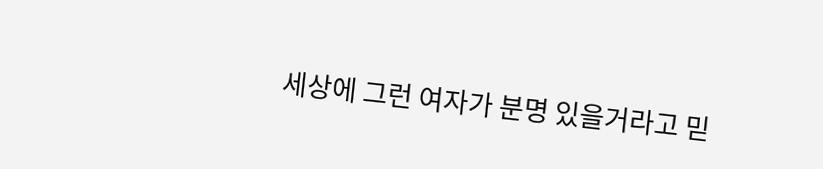세상에 그런 여자가 분명 있을거라고 믿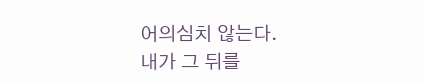어의심치 않는다.
내가 그 뒤를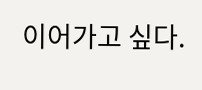이어가고 싶다.